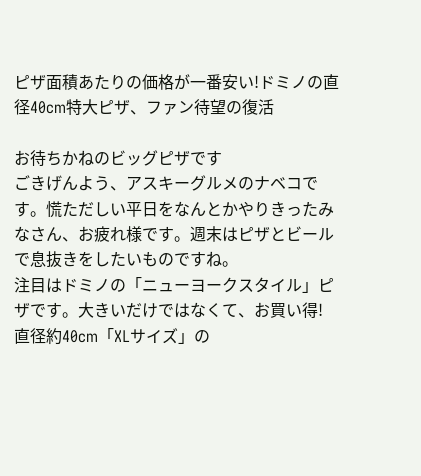ピザ面積あたりの価格が一番安い!ドミノの直径40cm特大ピザ、ファン待望の復活

お待ちかねのビッグピザです
ごきげんよう、アスキーグルメのナベコです。慌ただしい平日をなんとかやりきったみなさん、お疲れ様です。週末はピザとビールで息抜きをしたいものですね。
注目はドミノの「ニューヨークスタイル」ピザです。大きいだけではなくて、お買い得!
直径約40cm「XLサイズ」の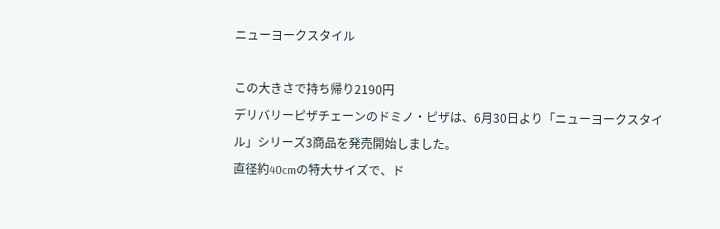ニューヨークスタイル

この大きさで持ち帰り2190円
デリバリーピザチェーンのドミノ・ピザは、6月30日より「ニューヨークスタイル」シリーズ3商品を発売開始しました。
直径約40cmの特大サイズで、ド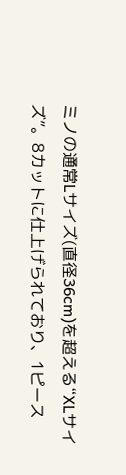ミノの通常Lサイズ(直径36cm)を超える“XLサイズ”。8カットに仕上げられており、1ピース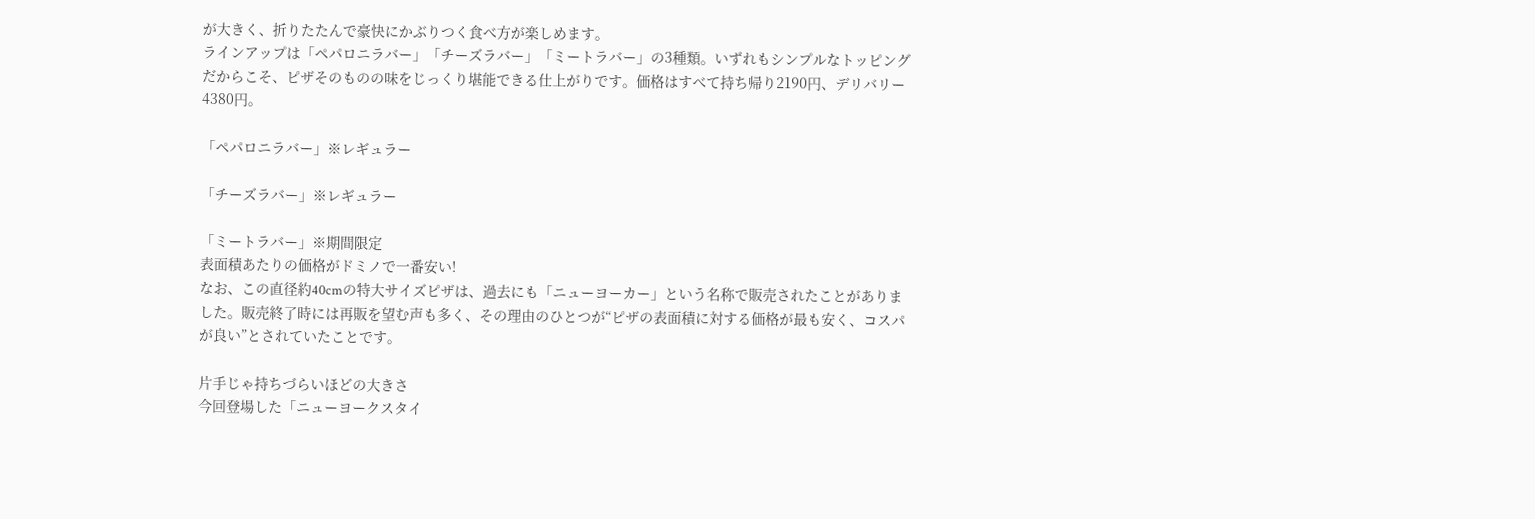が大きく、折りたたんで豪快にかぶりつく食べ方が楽しめます。
ラインアップは「ペパロニラバー」「チーズラバー」「ミートラバー」の3種類。いずれもシンプルなトッピングだからこそ、ピザそのものの味をじっくり堪能できる仕上がりです。価格はすべて持ち帰り2190円、デリバリー4380円。

「ペパロニラバー」※レギュラー

「チーズラバー」※レギュラー

「ミートラバー」※期間限定
表面積あたりの価格がドミノで一番安い!
なお、この直径約40cmの特大サイズピザは、過去にも「ニューヨーカー」という名称で販売されたことがありました。販売終了時には再販を望む声も多く、その理由のひとつが“ピザの表面積に対する価格が最も安く、コスパが良い”とされていたことです。

片手じゃ持ちづらいほどの大きさ
今回登場した「ニューヨークスタイ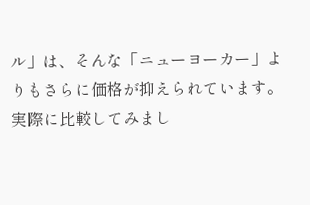ル」は、そんな「ニューヨーカー」よりもさらに価格が抑えられています。実際に比較してみまし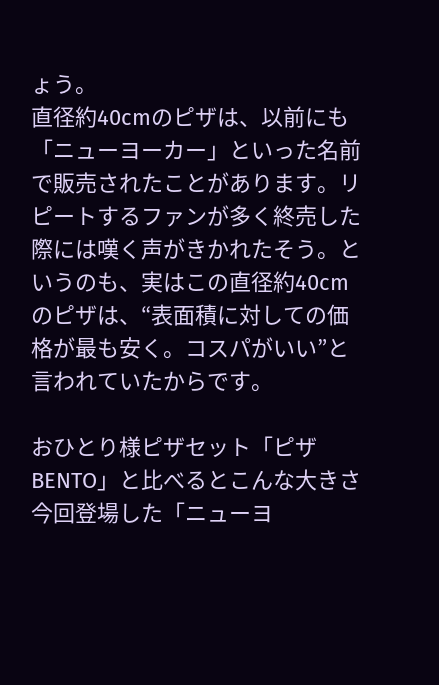ょう。
直径約40cmのピザは、以前にも「ニューヨーカー」といった名前で販売されたことがあります。リピートするファンが多く終売した際には嘆く声がきかれたそう。というのも、実はこの直径約40cmのピザは、“表面積に対しての価格が最も安く。コスパがいい”と言われていたからです。

おひとり様ピザセット「ピザBENTO」と比べるとこんな大きさ
今回登場した「ニューヨ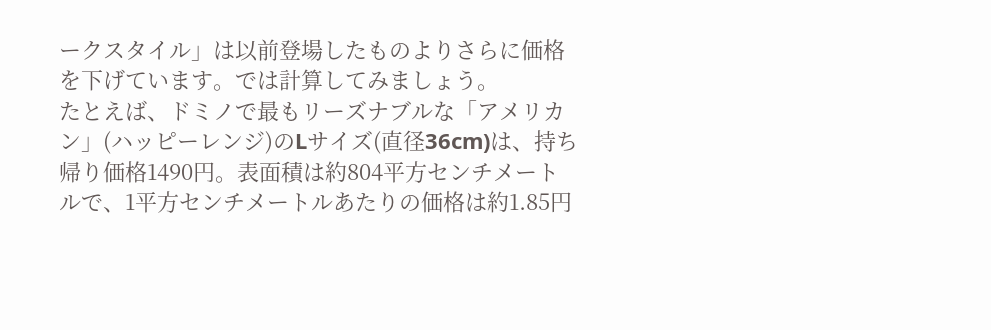ークスタイル」は以前登場したものよりさらに価格を下げています。では計算してみましょう。
たとえば、ドミノで最もリーズナブルな「アメリカン」(ハッピーレンジ)のLサイズ(直径36cm)は、持ち帰り価格1490円。表面積は約804平方センチメートルで、1平方センチメートルあたりの価格は約1.85円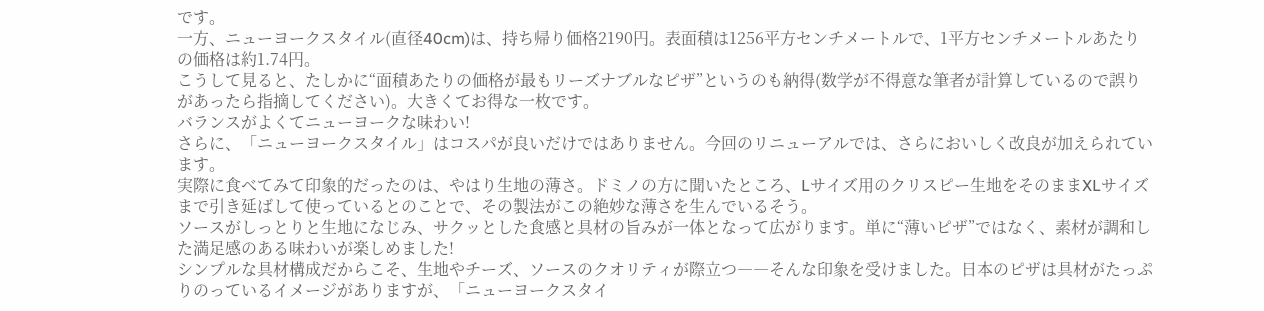です。
一方、ニューヨークスタイル(直径40cm)は、持ち帰り価格2190円。表面積は1256平方センチメートルで、1平方センチメートルあたりの価格は約1.74円。
こうして見ると、たしかに“面積あたりの価格が最もリーズナブルなピザ”というのも納得(数学が不得意な筆者が計算しているので誤りがあったら指摘してください)。大きくてお得な一枚です。
バランスがよくてニューヨークな味わい!
さらに、「ニューヨークスタイル」はコスパが良いだけではありません。今回のリニューアルでは、さらにおいしく改良が加えられています。
実際に食べてみて印象的だったのは、やはり生地の薄さ。ドミノの方に聞いたところ、Lサイズ用のクリスピー生地をそのままXLサイズまで引き延ばして使っているとのことで、その製法がこの絶妙な薄さを生んでいるそう。
ソースがしっとりと生地になじみ、サクッとした食感と具材の旨みが一体となって広がります。単に“薄いピザ”ではなく、素材が調和した満足感のある味わいが楽しめました!
シンプルな具材構成だからこそ、生地やチーズ、ソースのクオリティが際立つ――そんな印象を受けました。日本のピザは具材がたっぷりのっているイメージがありますが、「ニューヨークスタイ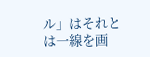ル」はそれとは一線を画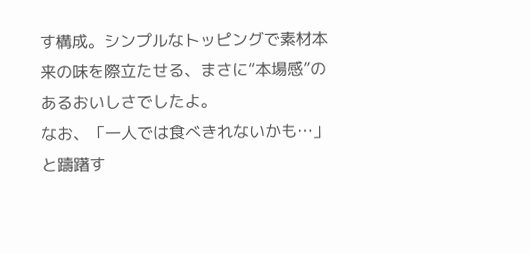す構成。シンプルなトッピングで素材本来の味を際立たせる、まさに“本場感”のあるおいしさでしたよ。
なお、「一人では食べきれないかも…」と躊躇す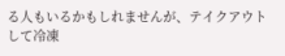る人もいるかもしれませんが、テイクアウトして冷凍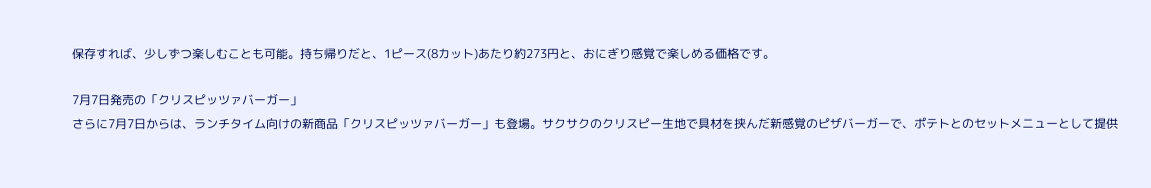保存すれば、少しずつ楽しむことも可能。持ち帰りだと、1ピース(8カット)あたり約273円と、おにぎり感覚で楽しめる価格です。

7月7日発売の「クリスピッツァバーガー」
さらに7月7日からは、ランチタイム向けの新商品「クリスピッツァバーガー」も登場。サクサクのクリスピー生地で具材を挟んだ新感覚のピザバーガーで、ポテトとのセットメニューとして提供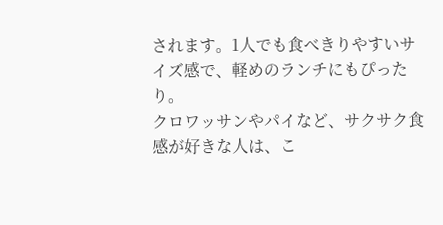されます。1人でも食べきりやすいサイズ感で、軽めのランチにもぴったり。
クロワッサンやパイなど、サクサク食感が好きな人は、こ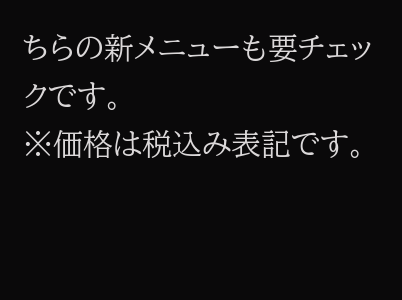ちらの新メニューも要チェックです。
※価格は税込み表記です。